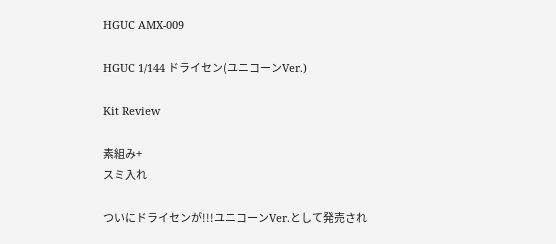HGUC AMX-009

HGUC 1/144 ドライセン(ユニコーンVer.)

Kit Review

素組み+
スミ入れ

ついにドライセンが!!!ユニコーンVer.として発売され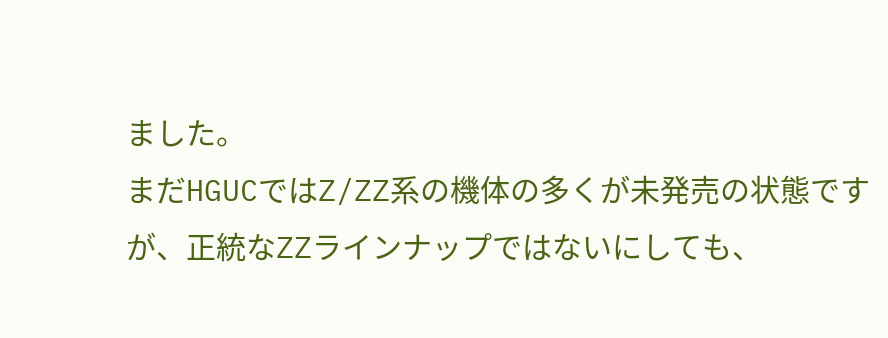ました。
まだHGUCではZ/ZZ系の機体の多くが未発売の状態ですが、正統なZZラインナップではないにしても、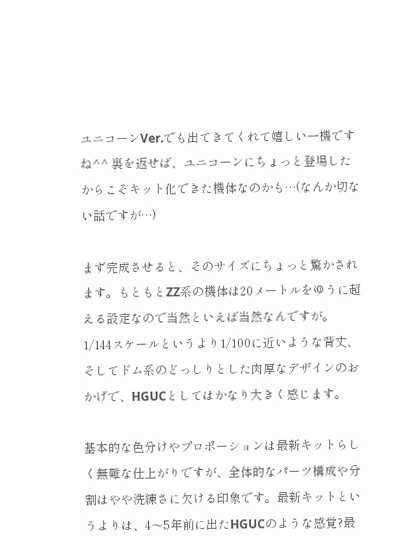ユニコーンVer.でも出てきてくれて嬉しい一機ですね^^ 裏を返せば、ユニコーンにちょっと登場したからこそキット化できた機体なのかも…(なんか切ない話ですが…)

まず完成させると、そのサイズにちょっと驚かされます。もともとZZ系の機体は20メートルをゆうに超える設定なので当然といえば当然なんですが。1/144スケールというより1/100に近いような背丈、そしてドム系のどっしりとした肉厚なデザインのおかげで、HGUCとしてはかなり大きく感じます。

基本的な色分けやプロポーションは最新キットらしく無難な仕上がりですが、全体的なパーツ構成や分割はやや洗練さに欠ける印象です。最新キットというよりは、4〜5年前に出たHGUCのような感覚?最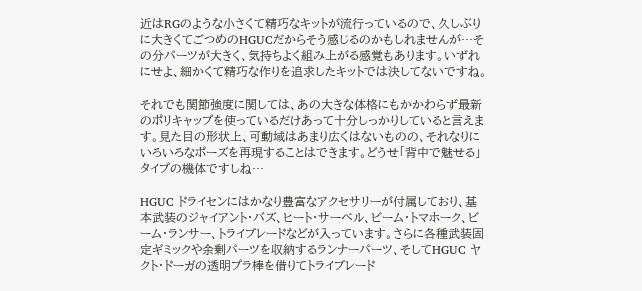近はRGのような小さくて精巧なキットが流行っているので、久しぶりに大きくてごつめのHGUCだからそう感じるのかもしれませんが…その分パーツが大きく、気持ちよく組み上がる感覚もあります。いずれにせよ、細かくて精巧な作りを追求したキットでは決してないですね。

それでも関節強度に関しては、あの大きな体格にもかかわらず最新のポリキャップを使っているだけあって十分しっかりしていると言えます。見た目の形状上、可動域はあまり広くはないものの、それなりにいろいろなポーズを再現することはできます。どうせ「背中で魅せる」タイプの機体ですしね…

HGUC ドライセンにはかなり豊富なアクセサリーが付属しており、基本武装のジャイアント・バズ、ヒート・サーベル、ビーム・トマホーク、ビーム・ランサー、トライブレードなどが入っています。さらに各種武装固定ギミックや余剰パーツを収納するランナーパーツ、そしてHGUC ヤクト・ドーガの透明プラ棒を借りてトライブレード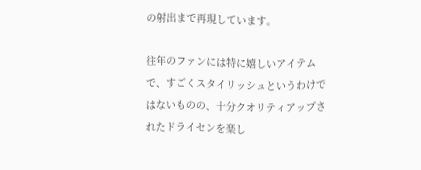の射出まで再現しています。

往年のファンには特に嬉しいアイテムで、すごくスタイリッシュというわけではないものの、十分クオリティアップされたドライセンを楽し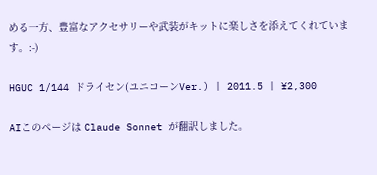める一方、豊富なアクセサリーや武装がキットに楽しさを添えてくれています。:-)

HGUC 1/144 ドライセン(ユニコーンVer.) | 2011.5 | ¥2,300

AIこのページは Claude Sonnet が翻訳しました。